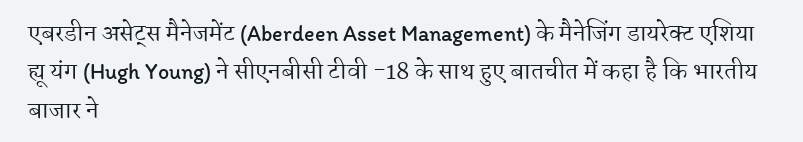एबरडीन असेट्स मैनेजमेंट (Aberdeen Asset Management) के मैनेजिंग डायरेक्ट एशिया ह्यू यंग (Hugh Young) ने सीएनबीसी टीवी -18 के साथ हुए बातचीत में कहा है कि भारतीय बाजार ने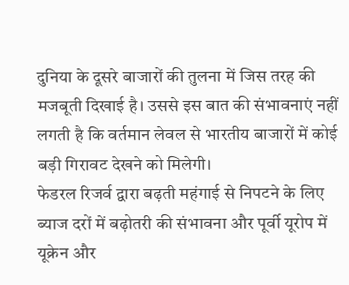दुनिया के दूसरे बाजारों की तुलना में जिस तरह की मजबूती दिखाई है। उससे इस बात की संभावनाएं नहीं लगती है कि वर्तमान लेवल से भारतीय बाजारों में कोई बड़ी गिरावट देखने को मिलेगी।
फेडरल रिजर्व द्वारा बढ़ती महंगाई से निपटने के लिए ब्याज दरों में बढ़ोतरी की संभावना और पूर्वी यूरोप में यूक्रेन और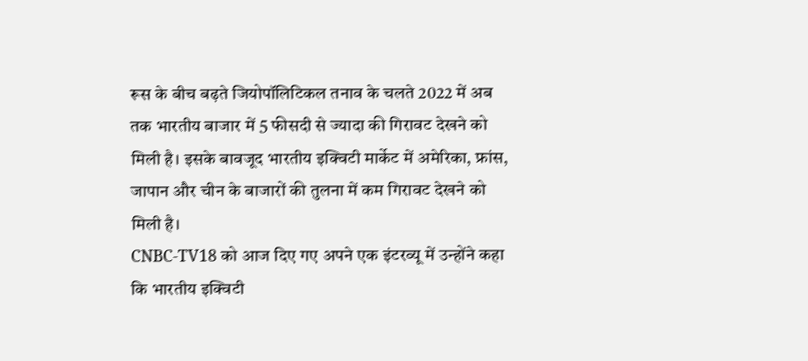रूस के बीच बढ़ते जियोपॉलिटिकल तनाव के चलते 2022 में अब तक भारतीय बाजार में 5 फीसदी से ज्यादा की गिरावट देखने को मिली है। इसके बावजूद भारतीय इक्विटी मार्केट में अमेरिका, फ्रांस, जापान और चीन के बाजारों की तुलना में कम गिरावट देखने को मिली है।
CNBC-TV18 को आज दिए गए अपने एक इंटरव्यू में उन्होंने कहा कि भारतीय इक्विटी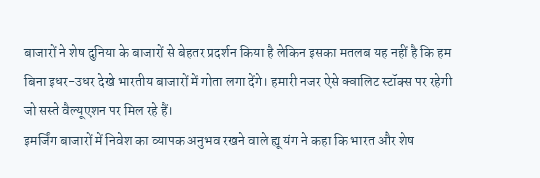बाजारों ने शेष दुनिया के बाजारों से बेहतर प्रदर्शन किया है लेकिन इसका मतलब यह नहीं है कि हम बिना इधर-उधर देखे भारतीय बाजारों में गोता लगा देंगे। हमारी नजर ऐसे क्वालिट स्टॉक्स पर रहेगी जो सस्ते वैल्यूएशन पर मिल रहे हैं।
इमर्जिंग बाजारों में निवेश का व्यापक अनुभव रखने वाले ह्यू यंग ने कहा कि भारत और शेष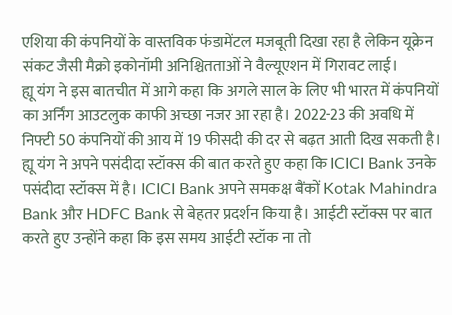एशिया की कंपनियों के वास्तविक फंडामेंटल मजबूती दिखा रहा है लेकिन यूक्रेन संकट जैसी मैक्रो इकोनॉमी अनिश्चितताओं ने वैल्यूएशन में गिरावट लाई।
ह्यू यंग ने इस बातचीत में आगे कहा कि अगले साल के लिए भी भारत में कंपनियों का अर्निंग आउटलुक काफी अच्छा नजर आ रहा है। 2022-23 की अवधि में निफ्टी 50 कंपनियों की आय में 19 फीसदी की दर से बढ़त आती दिख सकती है।
ह्यू यंग ने अपने पसंदीदा स्टॉक्स की बात करते हुए कहा कि ICICI Bank उनके पसंदीदा स्टॉक्स में है। ICICI Bank अपने समकक्ष बैंकों Kotak Mahindra Bank और HDFC Bank से बेहतर प्रदर्शन किया है। आईटी स्टॉक्स पर बात करते हुए उन्होंने कहा कि इस समय आईटी स्टॉक ना तो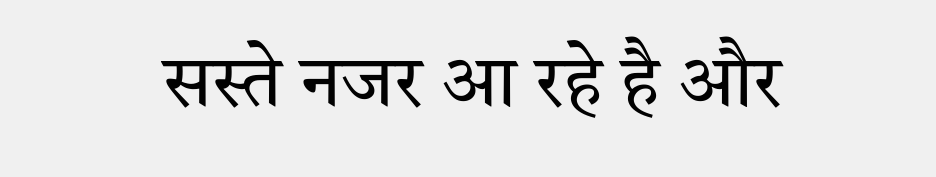सस्ते नजर आ रहे है और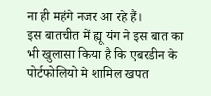ना ही महंगे नजर आ रहे हैं।
इस बातचीत में ह्यू यंग ने इस बात का भी खुलासा किया है कि एबरडीन के पोर्टफोलियो मे शामिल खपत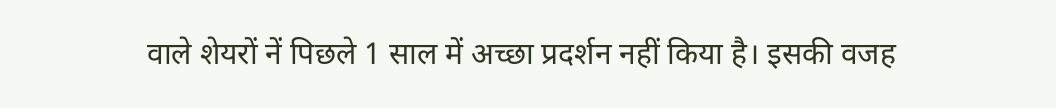वाले शेयरों नें पिछले 1 साल में अच्छा प्रदर्शन नहीं किया है। इसकी वजह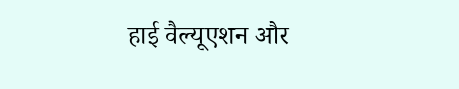हाई वैल्यूएशन और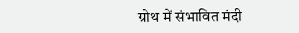ग्रोथ में संभावित मंदी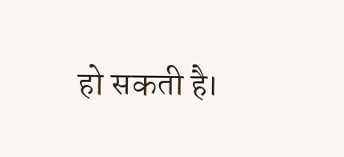हो सकती है।